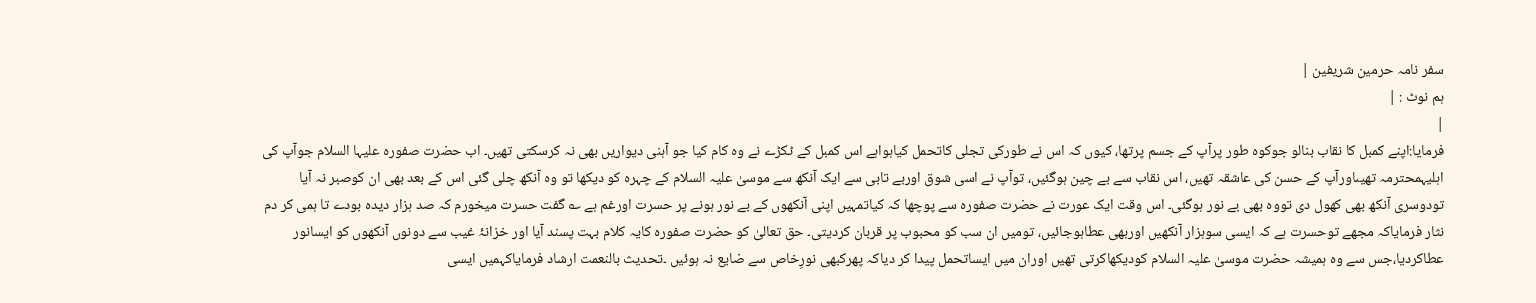سفر نامہ حرمین شریفین |
ہم نوٹ : |
|
فرمایا:اپنے کمبل کا نقاب بنالو جوکوہ طور پرآپ کے جسم پرتھا، کیوں کہ اس نے طورکی تجلی کاتحمل کیاہواہے اس کمبل کے ٹکڑے نے وہ کام کیا جو آہنی دیواریں بھی نہ کرسکتی تھیں۔ اب حضرت صفورہ علیہا السلام جوآپ کی اہلیہمحترمہ تھیںاورآپ کے حسن کی عاشقہ تھیں، اس نقاب سے بے چین ہوگئیں، توآپ نے اسی شوق اوربے تابی سے ایک آنکھ سے موسیٰ علیہ السلام کے چہرہ کو دیکھا تو وہ آنکھ چلی گئی اس کے بعد بھی ان کوصبر نہ آیا تودوسری آنکھ بھی کھول دی تووہ بھی بے نور ہوگئی۔ اس وقت ایک عورت نے حضرت صفورہ سے پوچھا کہ کیاتمہیں اپنی آنکھوں کے بے نور ہونے پر حسرت اورغم ہے ؎ گفت حسرت میخورم کہ صد ہزار دیدہ بودے تا ہمی کر دم نثار فرمایاکہ مجھے توحسرت ہے کہ ایسی سوہزار آنکھیں اوربھی عطاہوجائیں، تومیں ان سب کو محبوب پر قربان کردیتی۔ حق تعالیٰ کو حضرت صفورہ کایہ کلام بہت پسند آیا اور خزانۂ غیب سے دونوں آنکھوں کو ایسانور عطاکردیا،جس سے وہ ہمیشہ حضرت موسیٰ علیہ السلام کودیکھاکرتی تھیں اوران میں ایساتحمل پیدا کر دیاکہ پھرکبھی نورِخاص سے ضایع نہ ہوئیں ۔تحدیث بالنعمت ارشاد فرمایاکہمیں ایسی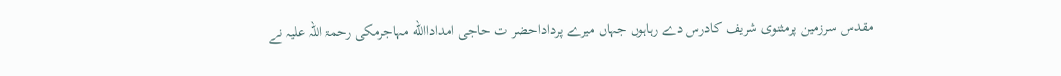مقدس سرزمین پرمثنوی شریف کادرس دے رہاہوں جہاں میرے پرداداحضر ت حاجی امداداالله مہاجرمکی رحمۃ اللہ علیہ نے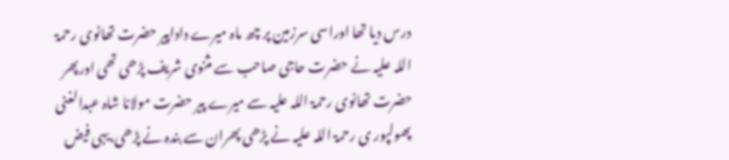درس دیا تھا اوراسی سرزمین پر چھ ماہ میرے داداپیر حضرت تھانوی رحمۃ اللہ علیہ نے حضرت حاجی صاحب سے مثنوی شریف پڑھی تھی اورپھر حضرت تھانوی رحمۃ اللہ علیہ سے میرے پیر حضرت مولانا شاہ عبدالغنی پھولپور ی رحمۃ اللہ علیہ نے پڑھی پھران سے بندہ نے پڑھی،یہی فیض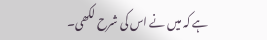ہے کہ میں نے اس کی شرح لکھی۔